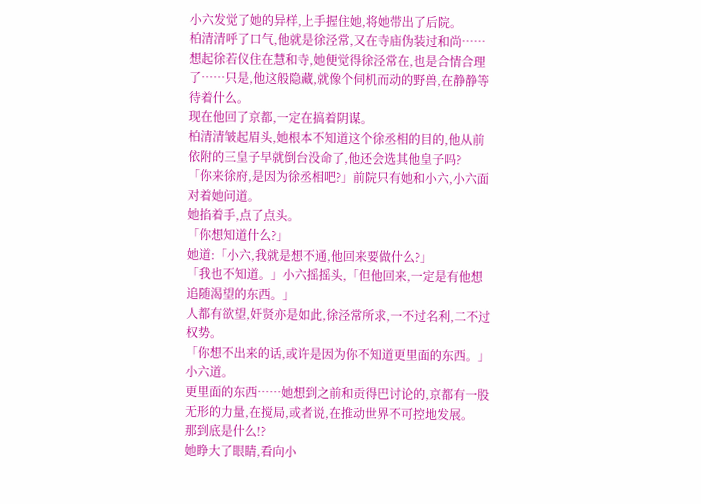小六发觉了她的异样,上手握住她,将她带出了后院。
柏清清呼了口气,他就是徐泾常,又在寺庙伪装过和尚……
想起徐若仪住在慧和寺,她便觉得徐泾常在,也是合情合理了……只是,他这般隐藏,就像个伺机而动的野兽,在静静等待着什么。
现在他回了京都,一定在搞着阴谋。
柏清清皱起眉头,她根本不知道这个徐丞相的目的,他从前依附的三皇子早就倒台没命了,他还会选其他皇子吗?
「你来徐府,是因为徐丞相吧?」前院只有她和小六,小六面对着她问道。
她掐着手,点了点头。
「你想知道什么?」
她道:「小六,我就是想不通,他回来要做什么?」
「我也不知道。」小六摇摇头,「但他回来,一定是有他想追随渴望的东西。」
人都有欲望,奸贤亦是如此,徐泾常所求,一不过名利,二不过权势。
「你想不出来的话,或许是因为你不知道更里面的东西。」小六道。
更里面的东西……她想到之前和贡得巴讨论的,京都有一股无形的力量,在搅局,或者说,在推动世界不可控地发展。
那到底是什么!?
她睁大了眼睛,看向小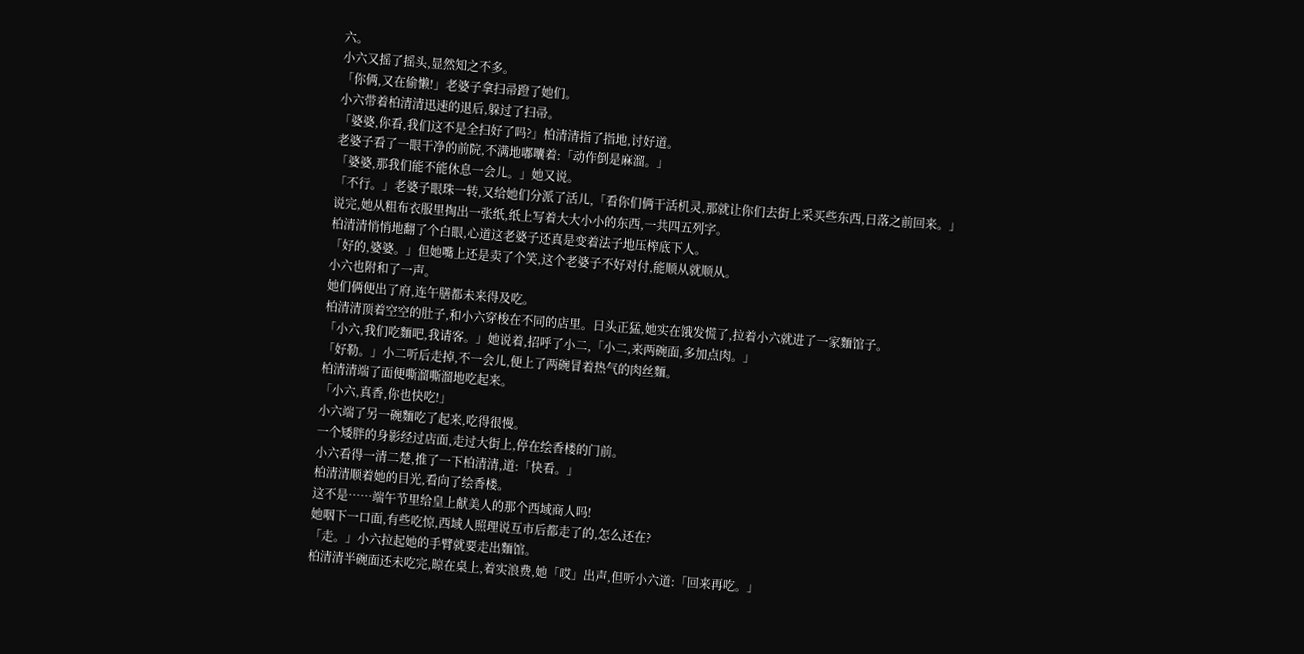六。
小六又摇了摇头,显然知之不多。
「你俩,又在偷懒!」老婆子拿扫帚蹬了她们。
小六带着柏清清迅速的退后,躲过了扫帚。
「婆婆,你看,我们这不是全扫好了吗?」柏清清指了指地,讨好道。
老婆子看了一眼干净的前院,不满地嘟囔着:「动作倒是麻溜。」
「婆婆,那我们能不能休息一会儿。」她又说。
「不行。」老婆子眼珠一转,又给她们分派了活儿,「看你们俩干活机灵,那就让你们去街上采买些东西,日落之前回来。」
说完,她从粗布衣服里掏出一张纸,纸上写着大大小小的东西,一共四五列字。
柏清清悄悄地翻了个白眼,心道这老婆子还真是变着法子地压榨底下人。
「好的,婆婆。」但她嘴上还是卖了个笑,这个老婆子不好对付,能顺从就顺从。
小六也附和了一声。
她们俩便出了府,连午膳都未来得及吃。
柏清清顶着空空的肚子,和小六穿梭在不同的店里。日头正猛,她实在饿发慌了,拉着小六就进了一家麵馆子。
「小六,我们吃麵吧,我请客。」她说着,招呼了小二,「小二,来两碗面,多加点肉。」
「好勒。」小二听后走掉,不一会儿,便上了两碗冒着热气的肉丝麵。
柏清清端了面便嘶溜嘶溜地吃起来。
「小六,真香,你也快吃!」
小六端了另一碗麵吃了起来,吃得很慢。
一个矮胖的身影经过店面,走过大街上,停在绘香楼的门前。
小六看得一清二楚,推了一下柏清清,道:「快看。」
柏清清顺着她的目光,看向了绘香楼。
这不是……端午节里给皇上献美人的那个西域商人吗!
她咽下一口面,有些吃惊,西域人照理说互市后都走了的,怎么还在?
「走。」小六拉起她的手臂就要走出麵馆。
柏清清半碗面还未吃完,晾在桌上,着实浪费,她「哎」出声,但听小六道:「回来再吃。」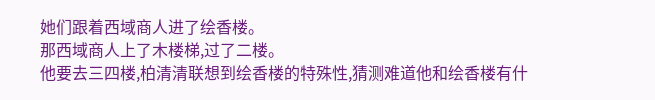她们跟着西域商人进了绘香楼。
那西域商人上了木楼梯,过了二楼。
他要去三四楼,柏清清联想到绘香楼的特殊性,猜测难道他和绘香楼有什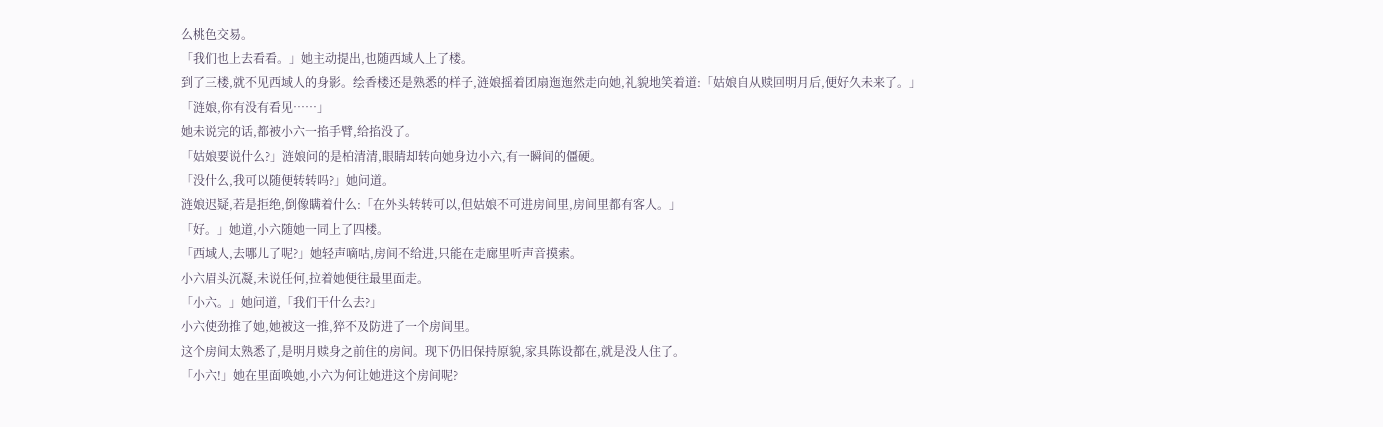么桃色交易。
「我们也上去看看。」她主动提出,也随西域人上了楼。
到了三楼,就不见西域人的身影。绘香楼还是熟悉的样子,涟娘摇着团扇迤迤然走向她,礼貌地笑着道:「姑娘自从赎回明月后,便好久未来了。」
「涟娘,你有没有看见……」
她未说完的话,都被小六一掐手臂,给掐没了。
「姑娘要说什么?」涟娘问的是柏清清,眼睛却转向她身边小六,有一瞬间的僵硬。
「没什么,我可以随便转转吗?」她问道。
涟娘迟疑,若是拒绝,倒像瞒着什么:「在外头转转可以,但姑娘不可进房间里,房间里都有客人。」
「好。」她道,小六随她一同上了四楼。
「西域人,去哪儿了呢?」她轻声嘀咕,房间不给进,只能在走廊里听声音摸索。
小六眉头沉凝,未说任何,拉着她便往最里面走。
「小六。」她问道,「我们干什么去?」
小六使劲推了她,她被这一推,猝不及防进了一个房间里。
这个房间太熟悉了,是明月赎身之前住的房间。现下仍旧保持原貌,家具陈设都在,就是没人住了。
「小六!」她在里面唤她,小六为何让她进这个房间呢?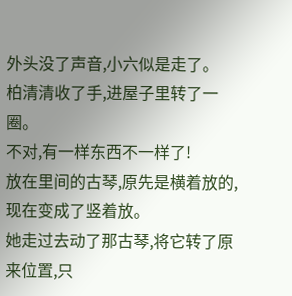外头没了声音,小六似是走了。
柏清清收了手,进屋子里转了一圈。
不对,有一样东西不一样了!
放在里间的古琴,原先是横着放的,现在变成了竖着放。
她走过去动了那古琴,将它转了原来位置,只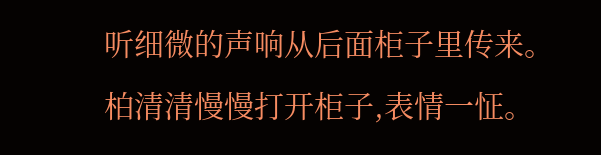听细微的声响从后面柜子里传来。
柏清清慢慢打开柜子,表情一怔。